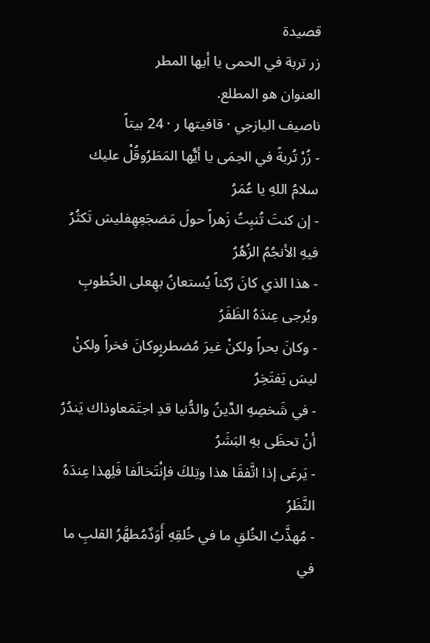قصيدة
زر تربة في الحمى يا أيها المطر
العنوان هو المطلع.
ناصيف اليازجي · قافيتها ر · 24 بيتاً
- زُرْ تُربةً في الحِمَى يا أيُّها المَطَرُوقُلْ عليك سلامُ اللهِ يا عُمَرُ
- إن كنتَ تُنبِتُ زَهراً حولَ مَضجَعِهِفليسَ تَكثُرُ فيهِ الأنجُمُ الزُهُرُ
- هذا الذي كانَ رُكناً يُستعانُ بهِعلى الخُطوبِ ويُرجى عِندَهُ الظَفَرُ
- وكانَ بحراً ولكنْ غيرَ مُضطربٍوكانَ فخراً ولكنْ ليسَ يَفتَخِرُ
- في شَخصِهِ الدِّينُ والدُّنيا قدِ اجتَمَعاوذاك يَندُرُ أنْ تحظَى بهِ البَشَرُ
- يَرعَى إذا اتَّفقَا هذا وتِلكَ فإنْتَخالَفا فَلِهذا عِندَهُ النَّظَرُ
- مُهذَّبُ الخُلقِ ما في خُلقِهِ أَوَدٌمُطهَّرُ القلبِ ما في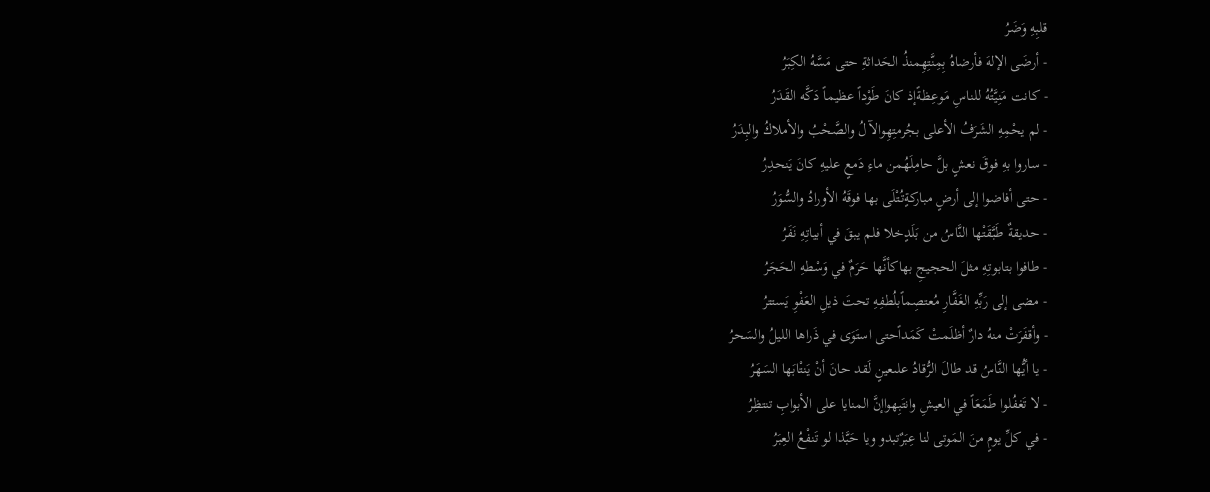قلبِهِ وَضَرُ
- أرضَى الإلهَ فأرضاهُ بِمِنَّتِهِمنذُ الحَداثةِ حتى مَسَّهُ الكِبَرُ
- كانت مَنِيَّتُهُ للناسِ مَوعِظةًإذ كانَ طَوْداً عظيماً دَكَّه القَدَرُ
- لم يحْمِهِ الشَرَفُ الأعلى بجُرمتِهِوالآلُ والصَّحْبُ والأملاكُ والبِدَرُ
- ساروا بهِ فوقَ نعشٍ بلَّ حامِلَهُمن ماءِ دَمعٍ عليهِ كانَ يَنحدِرُ
- حتى أفاضوا إلى أرضٍ مباركةٍتُتْلَى بها فوقَهُ الأورادُ والسُّوَرُ
- حديقةٌ طَبَّقَتْها النَّاسُ من بَلَدٍخلا فلم يبقَ في أبياتِهِ نَفَرُ
- طافوا بتابوتِهِ مثلَ الحجيجِ بهاكأنَّها حَرَمٌ في وَسْطهِ الحَجَرُ
- مضى إلى رَبِّهِ الغَفَّارِ مُعتصِماًبلُطفِهِ تحتَ ذيلِ العَفْوِ يَستترُ
- وأقفَرَتْ منهُ دارٌ أظلَمتْ كَمَداًحتى استَوَى في ذَراها الليلُ والسَحرُ
- يا أيُّها النَّاسُ قد طالَ الرُّقادُ علىعينٍ لَقد حانَ أنْ يَنتْابَها السَهَرُ
- لا تَغفُلوا طَمَعَاً في العيشِ وانتَبِهواإنَّ المنايا على الأبوابِ تنتظِرُ
- في كلِّ يومٍ منَ المَوتى لنا عِبَرٌتبدو ويا حَبَّذا لو تَنفْعُ العِبَرُ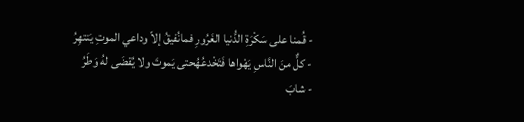- قُمنا على سَكْرَةِ الدُّنيا الغَرُورِ فمانُفيقُ إلاّ وداعي الموتِ يَنتهِرُ
- كلٌّ منَ النَّاسِ يَهْواها فَتَخْدعُهُحتى يَموتَ ولا يُقضَى لهُ وَطَرُ
- شابَ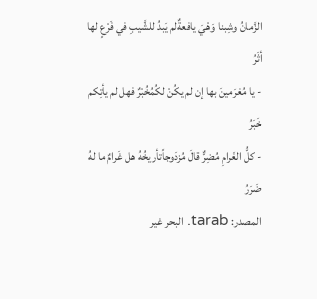الزَّمانُ وشِبنا وَهْيَ يافعةٌلم يَبدُ للشَّيبِ في فَرْعٍ لها أثَرُ
- يا مُغرَمينَ بها إن لم يكُنْ لكُمُخُبْرٌ فهل لم يأتِكم خَبَرُ
- كلُّ الغَرامِ مُضِرٌّ قالَ مُزدَوجاًتأريخُهُ هل غَرامٌ ما لهُ ضَرَرُ
المصدر: tarab. البحر غير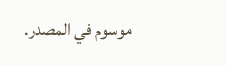موسوم في المصدر.